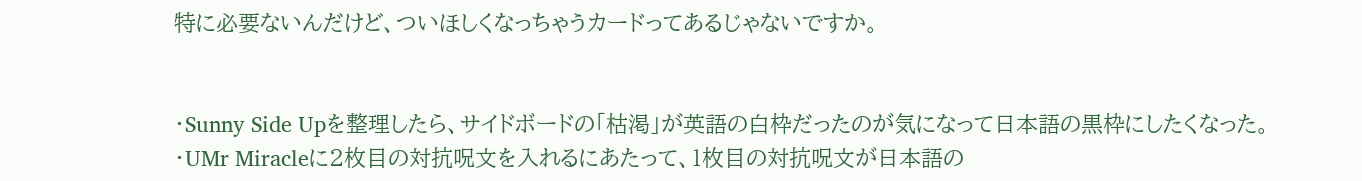特に必要ないんだけど、ついほしくなっちゃうカードってあるじゃないですか。


・Sunny Side Upを整理したら、サイドボードの「枯渇」が英語の白枠だったのが気になって日本語の黒枠にしたくなった。
・UMr Miracleに2枚目の対抗呪文を入れるにあたって、1枚目の対抗呪文が日本語の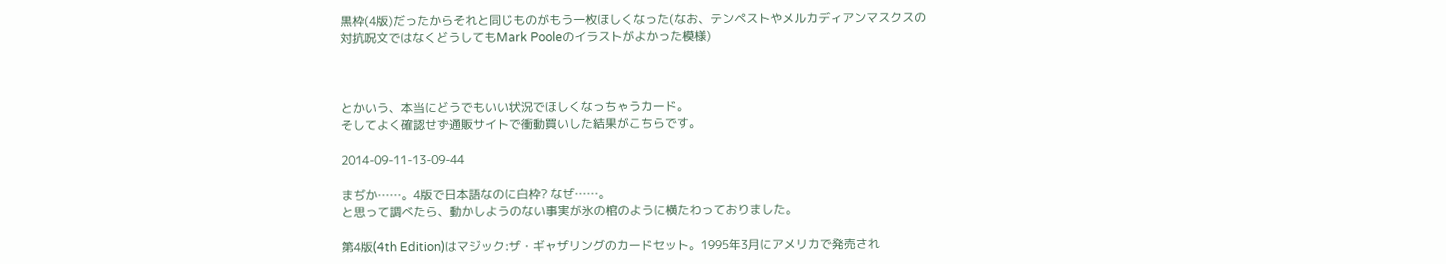黒枠(4版)だったからそれと同じものがもう一枚ほしくなった(なお、テンペストやメルカディアンマスクスの対抗呪文ではなくどうしてもMark Pooleのイラストがよかった模様)



とかいう、本当にどうでもいい状況でほしくなっちゃうカード。
そしてよく確認せず通販サイトで衝動買いした結果がこちらです。

2014-09-11-13-09-44

まぢか……。4版で日本語なのに白枠? なぜ……。
と思って調べたら、動かしようのない事実が氷の棺のように横たわっておりました。

第4版(4th Edition)はマジック:ザ・ギャザリングのカードセット。1995年3月にアメリカで発売され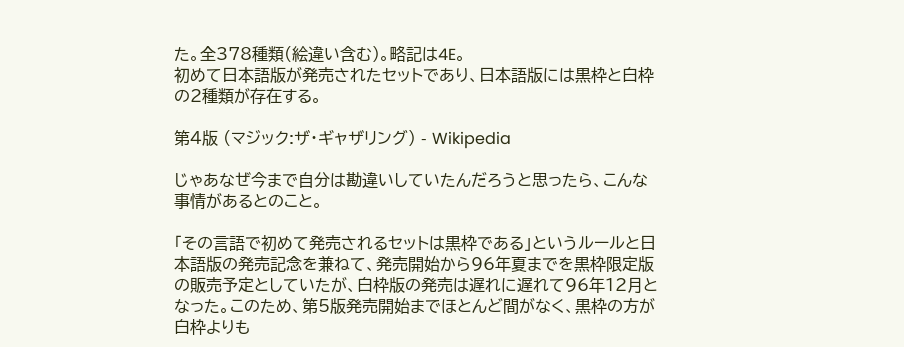た。全378種類(絵違い含む)。略記は4E。
初めて日本語版が発売されたセットであり、日本語版には黒枠と白枠の2種類が存在する。

第4版 (マジック:ザ・ギャザリング) - Wikipedia

じゃあなぜ今まで自分は勘違いしていたんだろうと思ったら、こんな事情があるとのこと。

「その言語で初めて発売されるセットは黒枠である」というルールと日本語版の発売記念を兼ねて、発売開始から96年夏までを黒枠限定版の販売予定としていたが、白枠版の発売は遅れに遅れて96年12月となった。このため、第5版発売開始までほとんど間がなく、黒枠の方が白枠よりも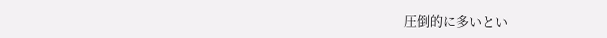圧倒的に多いとい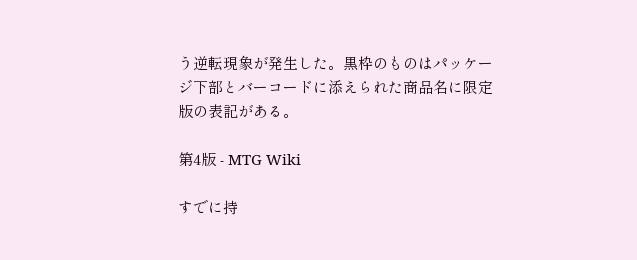う逆転現象が発生した。黒枠のものはパッケージ下部とバーコードに添えられた商品名に限定版の表記がある。

第4版 - MTG Wiki

すでに持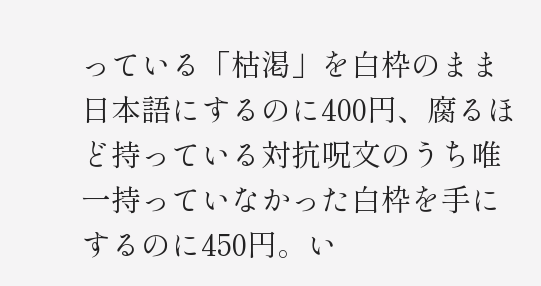っている「枯渇」を白枠のまま日本語にするのに400円、腐るほど持っている対抗呪文のうち唯一持っていなかった白枠を手にするのに450円。い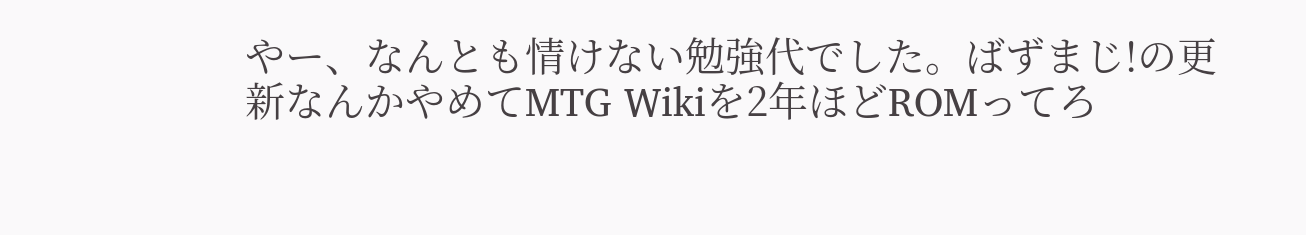やー、なんとも情けない勉強代でした。ばずまじ!の更新なんかやめてMTG Wikiを2年ほどROMってろ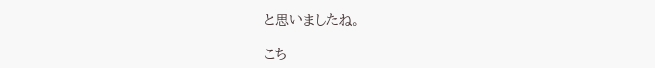と思いましたね。

こち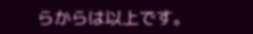らからは以上です。